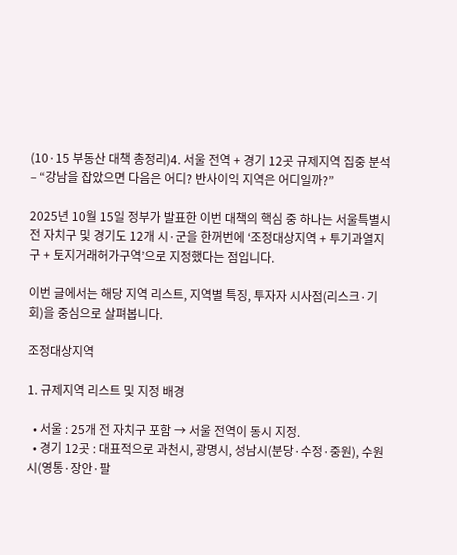(10·15 부동산 대책 총정리)4. 서울 전역 + 경기 12곳 규제지역 집중 분석 – “강남을 잡았으면 다음은 어디? 반사이익 지역은 어디일까?”

2025년 10월 15일 정부가 발표한 이번 대책의 핵심 중 하나는 서울특별시 전 자치구 및 경기도 12개 시·군을 한꺼번에 ‘조정대상지역 + 투기과열지구 + 토지거래허가구역’으로 지정했다는 점입니다.

이번 글에서는 해당 지역 리스트, 지역별 특징, 투자자 시사점(리스크·기회)을 중심으로 살펴봅니다.

조정대상지역

1. 규제지역 리스트 및 지정 배경

  • 서울 : 25개 전 자치구 포함 → 서울 전역이 동시 지정.
  • 경기 12곳 : 대표적으로 과천시, 광명시, 성남시(분당·수정·중원), 수원시(영통·장안·팔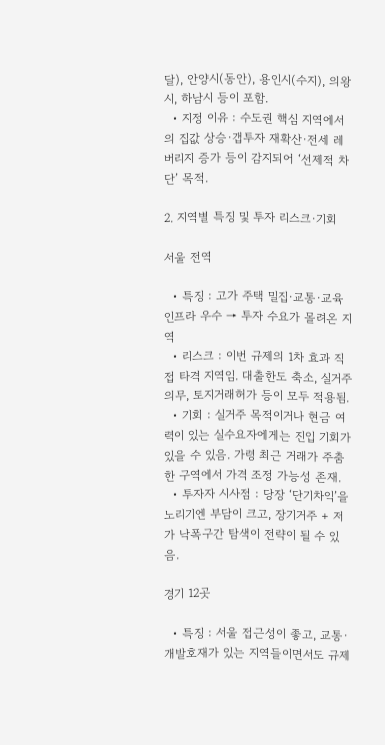달), 안양시(동안), 용인시(수지), 의왕시, 하남시 등이 포함.
  • 지정 이유 : 수도권 핵심 지역에서의 집값 상승·갭투자 재확산·전세 레버리지 증가 등이 감지되어 ‘선제적 차단’ 목적.

2. 지역별 특징 및 투자 리스크·기회

서울 전역

  • 특징 : 고가 주택 밀집·교통·교육 인프라 우수 → 투자 수요가 몰려온 지역
  • 리스크 : 이번 규제의 1차 효과 직접 타격 지역임. 대출한도 축소, 실거주 의무, 토지거래허가 등이 모두 적용됨.
  • 기회 : 실거주 목적이거나 현금 여력이 있는 실수요자에게는 진입 기회가 있을 수 있음. 가령 최근 거래가 주춤한 구역에서 가격 조정 가능성 존재.
  • 투자자 시사점 : 당장 ‘단기차익’을 노리기엔 부담이 크고, 장기거주 + 저가 낙폭구간 탐색이 전략이 될 수 있음.

경기 12곳

  • 특징 : 서울 접근성이 좋고, 교통·개발호재가 있는 지역들이면서도 규제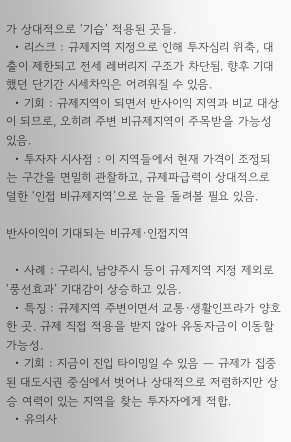가 상대적으로 ‘기습’ 적용된 곳들.
  • 리스크 : 규제지역 지정으로 인해 투자심리 위축, 대출이 제한되고 전세 레버리지 구조가 차단됨. 향후 기대했던 단기간 시세차익은 어려워질 수 있음.
  • 기회 : 규제지역이 되면서 반사이익 지역과 비교 대상이 되므로, 오히려 주변 비규제지역이 주목받을 가능성 있음.
  • 투자자 시사점 : 이 지역들에서 현재 가격이 조정되는 구간을 면밀히 관찰하고, 규제파급력이 상대적으로 덜한 ‘인접 비규제지역’으로 눈을 돌려볼 필요 있음.

반사이익이 기대되는 비규제·인접지역

  • 사례 : 구리시, 남양주시 등이 규제지역 지정 제외로 ‘풍선효과’ 기대감이 상승하고 있음.
  • 특징 : 규제지역 주변이면서 교통·생활인프라가 양호한 곳. 규제 직접 적용을 받지 않아 유동자금이 이동할 가능성.
  • 기회 : 지금이 진입 타이밍일 수 있음 — 규제가 집중된 대도시권 중심에서 벗어나 상대적으로 저렴하지만 상승 여력이 있는 지역을 찾는 투자자에게 적합.
  • 유의사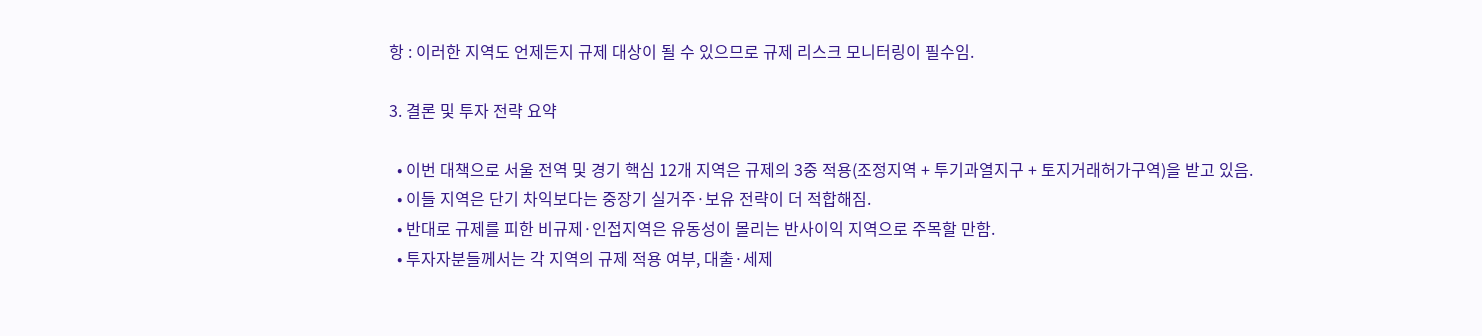항 : 이러한 지역도 언제든지 규제 대상이 될 수 있으므로 규제 리스크 모니터링이 필수임.

3. 결론 및 투자 전략 요약

  • 이번 대책으로 서울 전역 및 경기 핵심 12개 지역은 규제의 3중 적용(조정지역 + 투기과열지구 + 토지거래허가구역)을 받고 있음.
  • 이들 지역은 단기 차익보다는 중장기 실거주·보유 전략이 더 적합해짐.
  • 반대로 규제를 피한 비규제·인접지역은 유동성이 몰리는 반사이익 지역으로 주목할 만함.
  • 투자자분들께서는 각 지역의 규제 적용 여부, 대출·세제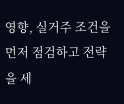영향, 실거주 조건을 먼저 점검하고 전략을 세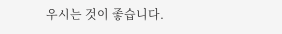우시는 것이 좋습니다.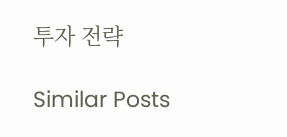투자 전략

Similar Posts